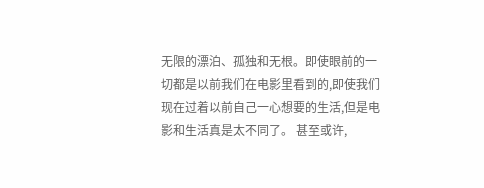无限的漂泊、孤独和无根。即使眼前的一切都是以前我们在电影里看到的,即使我们现在过着以前自己一心想要的生活,但是电影和生活真是太不同了。 甚至或许,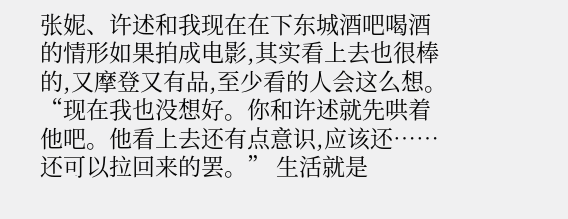张妮、许述和我现在在下东城酒吧喝酒的情形如果拍成电影,其实看上去也很棒的,又摩登又有品,至少看的人会这么想。
“现在我也没想好。你和许述就先哄着他吧。他看上去还有点意识,应该还……还可以拉回来的罢。” 生活就是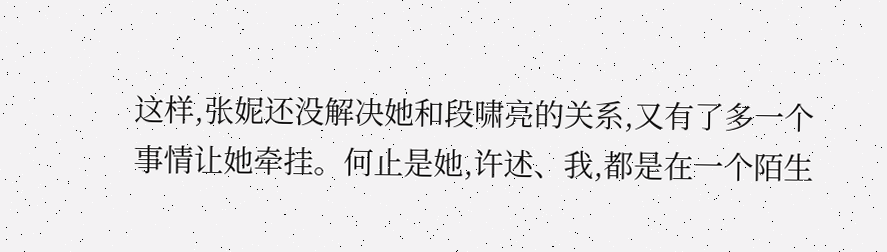这样,张妮还没解决她和段啸亮的关系,又有了多一个事情让她牵挂。何止是她,许述、我,都是在一个陌生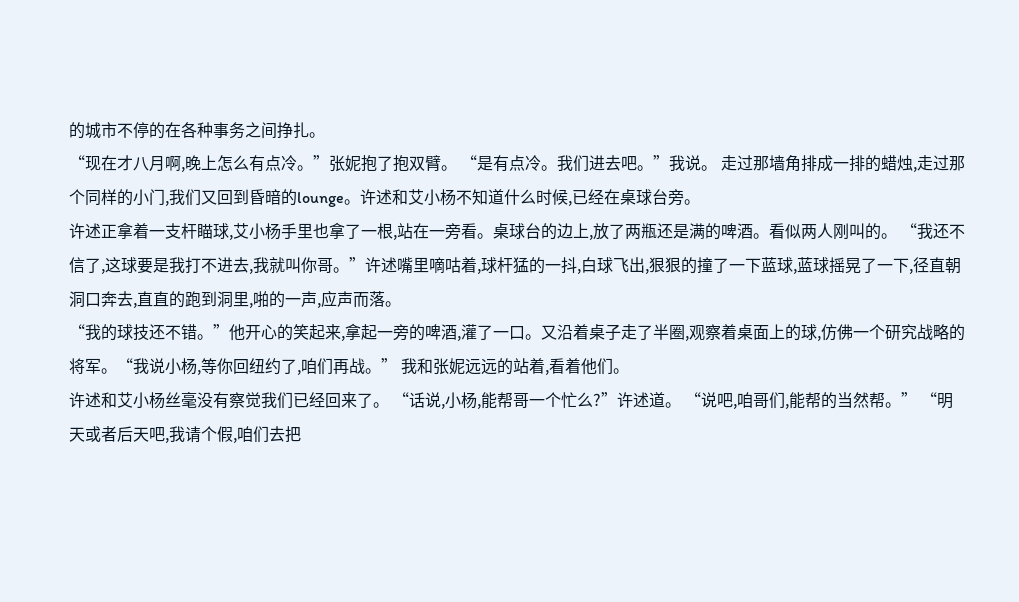的城市不停的在各种事务之间挣扎。
“现在才八月啊,晚上怎么有点冷。”张妮抱了抱双臂。 “是有点冷。我们进去吧。”我说。 走过那墙角排成一排的蜡烛,走过那个同样的小门,我们又回到昏暗的lounge。许述和艾小杨不知道什么时候,已经在桌球台旁。
许述正拿着一支杆瞄球,艾小杨手里也拿了一根,站在一旁看。桌球台的边上,放了两瓶还是满的啤酒。看似两人刚叫的。 “我还不信了,这球要是我打不进去,我就叫你哥。”许述嘴里嘀咕着,球杆猛的一抖,白球飞出,狠狠的撞了一下蓝球,蓝球摇晃了一下,径直朝洞口奔去,直直的跑到洞里,啪的一声,应声而落。
“我的球技还不错。”他开心的笑起来,拿起一旁的啤酒,灌了一口。又沿着桌子走了半圈,观察着桌面上的球,仿佛一个研究战略的将军。“我说小杨,等你回纽约了,咱们再战。” 我和张妮远远的站着,看着他们。
许述和艾小杨丝毫没有察觉我们已经回来了。 “话说,小杨,能帮哥一个忙么?”许述道。 “说吧,咱哥们,能帮的当然帮。” “明天或者后天吧,我请个假,咱们去把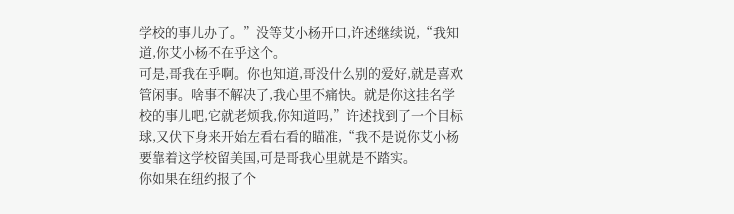学校的事儿办了。”没等艾小杨开口,许述继续说,“我知道,你艾小杨不在乎这个。
可是,哥我在乎啊。你也知道,哥没什么别的爱好,就是喜欢管闲事。啥事不解决了,我心里不痛快。就是你这挂名学校的事儿吧,它就老烦我,你知道吗,”许述找到了一个目标球,又伏下身来开始左看右看的瞄准,“我不是说你艾小杨要靠着这学校留美国,可是哥我心里就是不踏实。
你如果在纽约报了个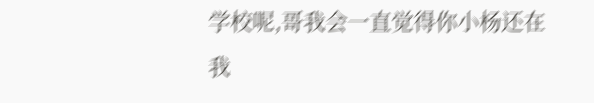学校呢,哥我会一直觉得你小杨还在我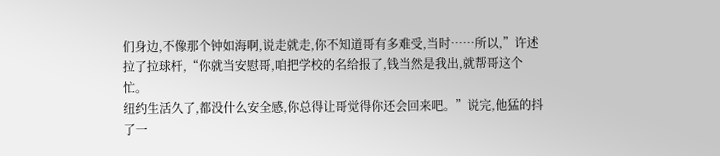们身边,不像那个钟如海啊,说走就走,你不知道哥有多难受,当时……所以,”许述拉了拉球杆,“你就当安慰哥,咱把学校的名给报了,钱当然是我出,就帮哥这个忙。
纽约生活久了,都没什么安全感,你总得让哥觉得你还会回来吧。”说完,他猛的抖了一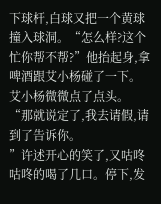下球杆,白球又把一个黄球撞入球洞。“怎么样?这个忙你帮不帮?”他抬起身,拿啤酒跟艾小杨碰了一下。 艾小杨微微点了点头。 “那就说定了,我去请假,请到了告诉你。
”许述开心的笑了,又咕咚咕咚的喝了几口。停下,发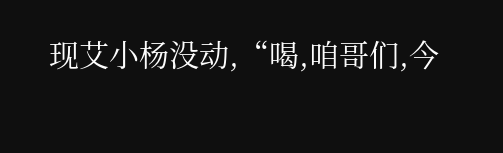现艾小杨没动,“喝,咱哥们,今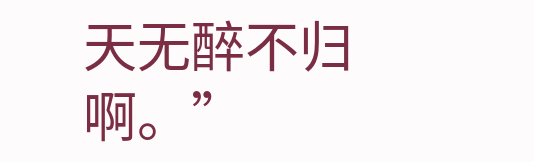天无醉不归啊。”